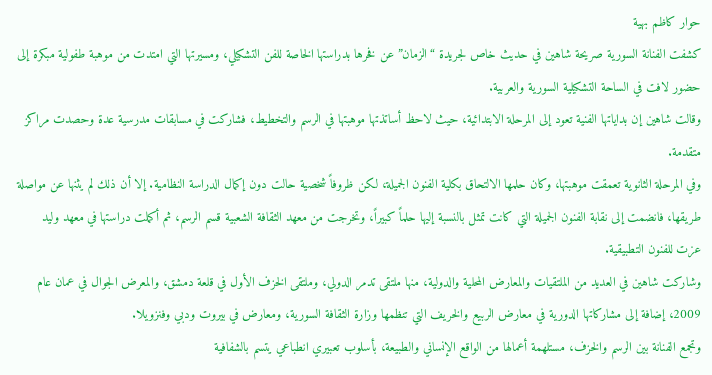حوار كاظم بهية
كشفت الفنانة السورية صريحة شاهين في حديث خاص لجريدة “الزمان” عن فخرها بدراستها الخاصة للفن التشكيلي، ومسيرتها التي امتدت من موهبة طفولية مبكرة إلى حضور لافت في الساحة التشكيلية السورية والعربية.
وقالت شاهين إن بداياتها الفنية تعود إلى المرحلة الابتدائية، حيث لاحظ أساتذتها موهبتها في الرسم والتخطيط، فشاركت في مسابقات مدرسية عدة وحصدت مراكز متقدمة.
وفي المرحلة الثانوية تعمقت موهبتها، وكان حلمها الالتحاق بكلية الفنون الجميلة، لكن ظروفاً شخصية حالت دون إكمال الدراسة النظامية. إلا أن ذلك لم يثنها عن مواصلة طريقها، فانضمت إلى نقابة الفنون الجميلة التي كانت تمثل بالنسبة إليها حلماً كبيراً، وتخرجت من معهد الثقافة الشعبية قسم الرسم، ثم أكملت دراستها في معهد وليد عزت للفنون التطبيقية.
وشاركت شاهين في العديد من الملتقيات والمعارض المحلية والدولية، منها ملتقى تدمر الدولي، وملتقى الخزف الأول في قلعة دمشق، والمعرض الجوال في عمان عام 2009، إضافة إلى مشاركاتها الدورية في معارض الربيع والخريف التي تنظمها وزارة الثقافة السورية، ومعارض في بيروت ودبي وفنزويلا.
وتجمع الفنانة بين الرسم والخزف، مستلهمة أعمالها من الواقع الإنساني والطبيعة، بأسلوب تعبيري انطباعي يتسم بالشفافية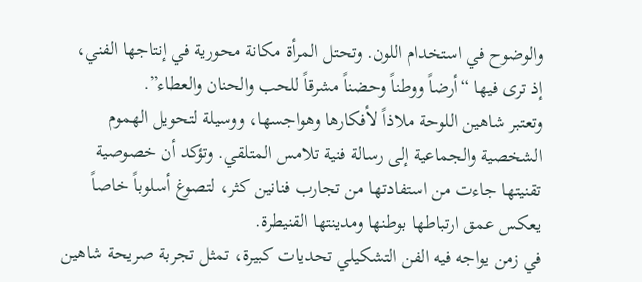والوضوح في استخدام اللون. وتحتل المرأة مكانة محورية في إنتاجها الفني، إذ ترى فيها “أرضاً ووطناً وحضناً مشرقاً للحب والحنان والعطاء”.
وتعتبر شاهين اللوحة ملاذاً لأفكارها وهواجسها، ووسيلة لتحويل الهموم الشخصية والجماعية إلى رسالة فنية تلامس المتلقي. وتؤكد أن خصوصية تقنيتها جاءت من استفادتها من تجارب فنانين كثر، لتصوغ أسلوباً خاصاً يعكس عمق ارتباطها بوطنها ومدينتها القنيطرة.
في زمن يواجه فيه الفن التشكيلي تحديات كبيرة، تمثل تجربة صريحة شاهين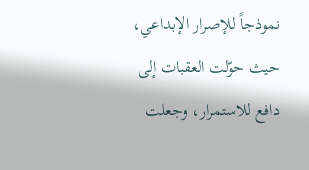نموذجاً للإصرار الإبداعي، حيث حوّلت العقبات إلى دافع للاستمرار، وجعلت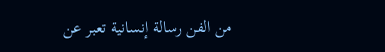من الفن رسالة إنسانية تعبر عن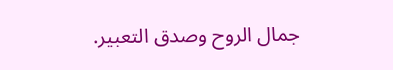جمال الروح وصدق التعبير.